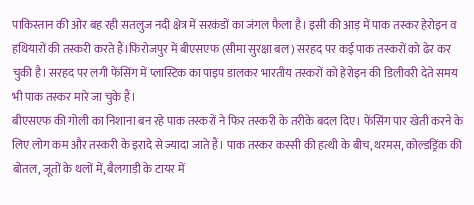पाकिस्तान की ओर बह रही सतलुज नदी क्षेत्र में सरकंडों का जंगल फैला है। इसी की आड़ में पाक तस्कर हेरोइन व हथियारों की तस्करी करते हैं।फिरोजपुर में बीएसएफ (सीमा सुरक्षा बल) सरहद पर कई पाक तस्करों को ढेर कर चुकी है। सरहद पर लगी फेंसिंग में प्लास्टिक का पाइप डालकर भारतीय तस्करों को हेरोइन की डिलीवरी देते समय भी पाक तस्कर मारे जा चुके हैं।
बीएसएफ की गोली का निशाना बन रहे पाक तस्करों ने फिर तस्करी के तरीके बदल दिए। फेंसिंग पार खेती करने के लिए लोग कम और तस्करी के इरादे से ज्यादा जाते हैं। पाक तस्कर कस्सी की हत्थी के बीच, थरमस, कोल्डड्रिंक की बोतल, जूतों के थलों में, बैलगाड़ी के टायर में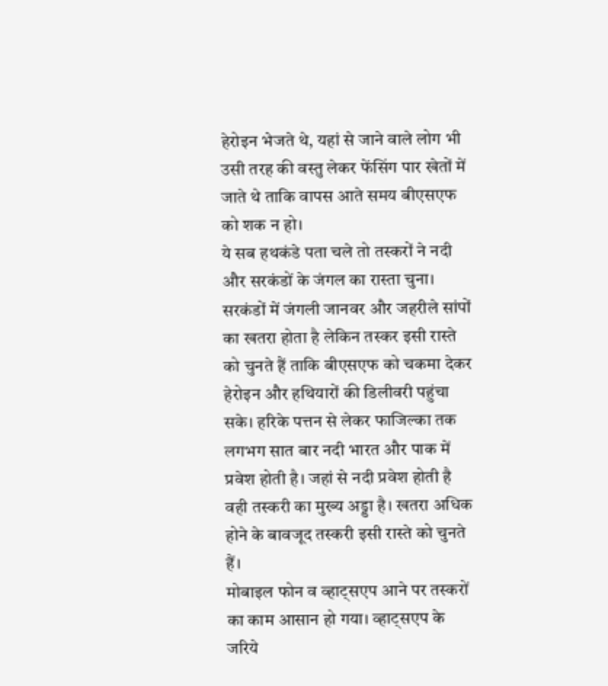हेरोइन भेजते थे, यहां से जाने वाले लोग भी उसी तरह की वस्तु लेकर फेंसिंग पार खेतों में जाते थे ताकि वापस आते समय बीएसएफ को शक न हो।
ये सब हथकंडे पता चले तो तस्करों ने नदी और सरकंडों के जंगल का रास्ता चुना। सरकंडों में जंगली जानवर और जहरीले सांपों का खतरा होता है लेकिन तस्कर इसी रास्ते को चुनते हैं ताकि बीएसएफ को चकमा देकर हेरोइन और हथियारों की डिलीवरी पहुंचा सके। हरिके पत्तन से लेकर फाजिल्का तक लगभग सात बार नदी भारत और पाक में प्रवेश होती है। जहां से नदी प्रवेश होती है वही तस्करी का मुख्य अड्डा है। खतरा अधिक होने के बावजूद तस्करी इसी रास्ते को चुनते हैं।
मोबाइल फोन व व्हाट्सएप आने पर तस्करों का काम आसान हो गया। व्हाट्सएप के जरिये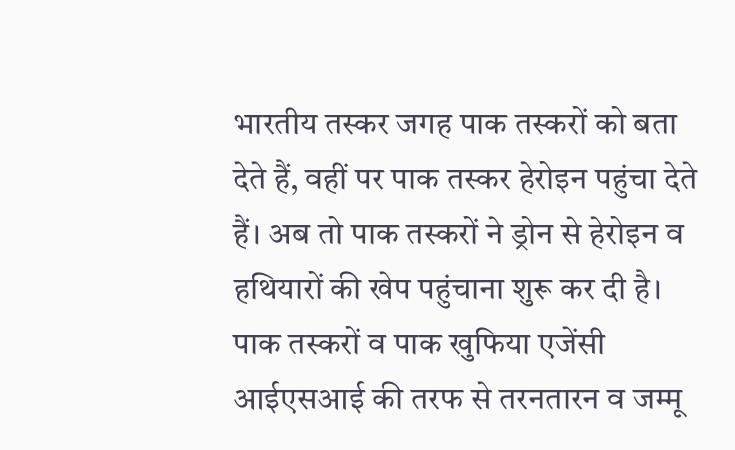भारतीय तस्कर जगह पाक तस्करों को बता देते हैं, वहीं पर पाक तस्कर हेरोइन पहुंचा देते हैं। अब तो पाक तस्करों ने ड्रोन से हेरोइन व हथियारों की खेप पहुंचाना शुरू कर दी है। पाक तस्करों व पाक खुफिया एजेंसी आईएसआई की तरफ से तरनतारन व जम्मू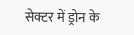सेक्टर में ड्रोन के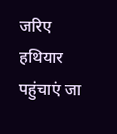जरिए हथियार पहुंचाएं जा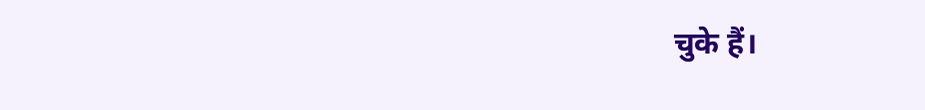चुके हैं।